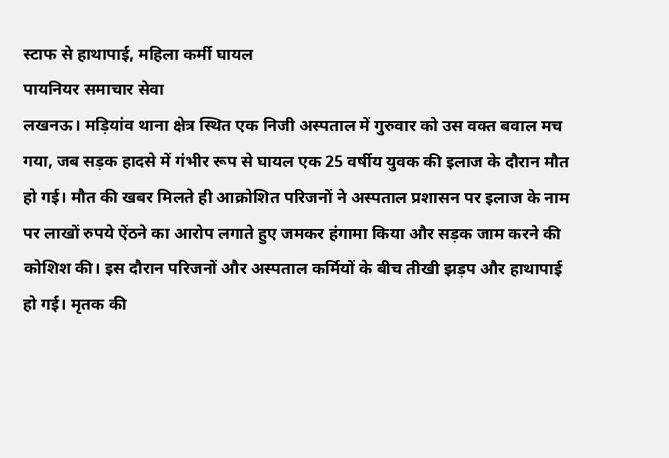स्टाफ से हाथापाई, महिला कर्मी घायल
पायनियर समाचार सेवा
लखनऊ। मड़ियांव थाना क्षेत्र स्थित एक निजी अस्पताल में गुरुवार को उस वक्त बवाल मच गया, जब सड़क हादसे में गंभीर रूप से घायल एक 25 वर्षीय युवक की इलाज के दौरान मौत हो गई। मौत की खबर मिलते ही आक्रोशित परिजनों ने अस्पताल प्रशासन पर इलाज के नाम पर लाखों रुपये ऐंठने का आरोप लगाते हुए जमकर हंगामा किया और सड़क जाम करने की कोशिश की। इस दौरान परिजनों और अस्पताल कर्मियों के बीच तीखी झड़प और हाथापाई हो गई। मृतक की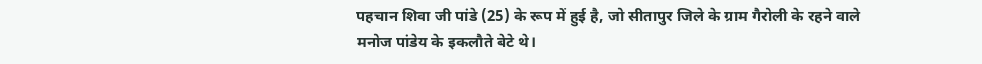पहचान शिवा जी पांडे (25) के रूप में हुई है, जो सीतापुर जिले के ग्राम गैरोली के रहने वाले मनोज पांडेय के इकलौते बेटे थे।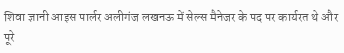शिवा ज्ञानी आइस पार्लर अलीगंज लखनऊ में सेल्स मैनेजर के पद पर कार्यरत थे और पूरे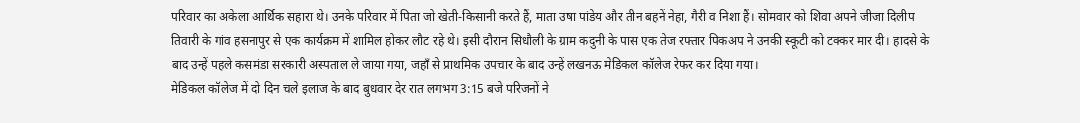परिवार का अकेला आर्थिक सहारा थे। उनके परिवार में पिता जो खेती-किसानी करते हैं, माता उषा पांडेय और तीन बहनें नेहा, गैरी व निशा हैं। सोमवार को शिवा अपने जीजा दिलीप तिवारी के गांव हसनापुर से एक कार्यक्रम में शामिल होकर लौट रहे थे। इसी दौरान सिधौली के ग्राम कदुनी के पास एक तेज रफ्तार पिकअप ने उनकी स्कूटी को टक्कर मार दी। हादसे के बाद उन्हें पहले कसमंडा सरकारी अस्पताल ले जाया गया, जहाँ से प्राथमिक उपचार के बाद उन्हें लखनऊ मेडिकल कॉलेज रेफर कर दिया गया।
मेडिकल कॉलेज में दो दिन चले इलाज के बाद बुधवार देर रात लगभग 3:15 बजे परिजनों ने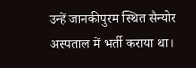उन्हें जानकीपुरम स्थित सैन्योर अस्पताल में भर्ती कराया था।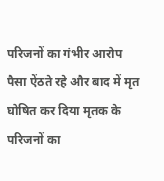परिजनों का गंभीर आरोप पैसा ऐंठते रहे और बाद में मृत घोषित कर दिया मृतक के परिजनों का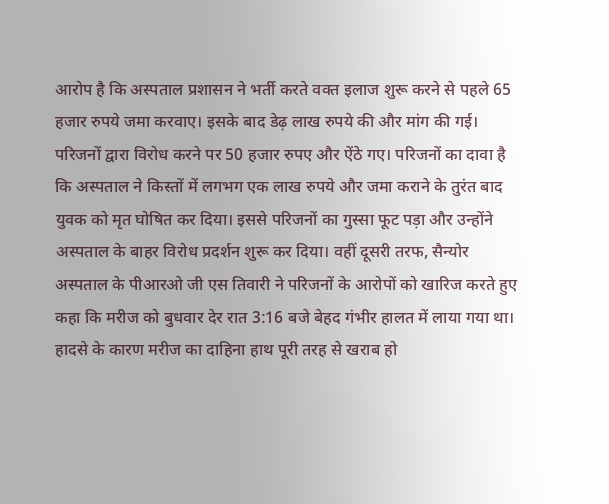आरोप है कि अस्पताल प्रशासन ने भर्ती करते वक्त इलाज शुरू करने से पहले 65 हजार रुपये जमा करवाए। इसके बाद डेढ़ लाख रुपये की और मांग की गई। परिजनों द्वारा विरोध करने पर 50 हजार रुपए और ऐंठे गए। परिजनों का दावा है कि अस्पताल ने किस्तों में लगभग एक लाख रुपये और जमा कराने के तुरंत बाद युवक को मृत घोषित कर दिया। इससे परिजनों का गुस्सा फूट पड़ा और उन्होंने अस्पताल के बाहर विरोध प्रदर्शन शुरू कर दिया। वहीं दूसरी तरफ, सैन्योर अस्पताल के पीआरओ जी एस तिवारी ने परिजनों के आरोपों को खारिज करते हुए कहा कि मरीज को बुधवार देर रात 3:16 बजे बेहद गंभीर हालत में लाया गया था। हादसे के कारण मरीज का दाहिना हाथ पूरी तरह से खराब हो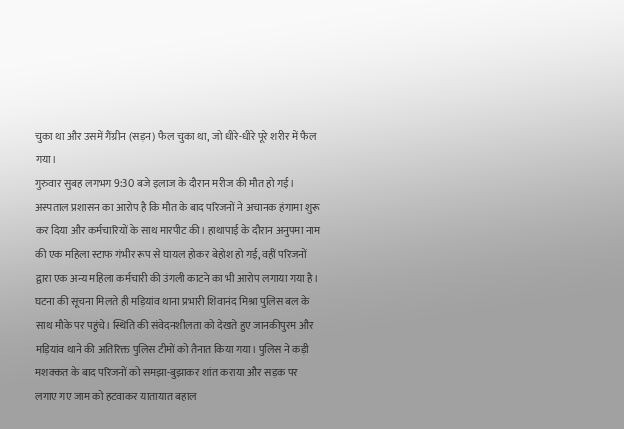चुका था और उसमें गैंग्रीन (सड़न) फैल चुका था, जो धीरे-धीरे पूरे शरीर में फैल गया।
गुरुवार सुबह लगभग 9:30 बजे इलाज के दौरान मरीज की मौत हो गई। अस्पताल प्रशासन का आरोप है कि मौत के बाद परिजनों ने अचानक हंगामा शुरू कर दिया और कर्मचारियों के साथ मारपीट की। हाथापाई के दौरान अनुपमा नाम की एक महिला स्टाफ गंभीर रूप से घायल होकर बेहोश हो गई, वहीं परिजनों द्वारा एक अन्य महिला कर्मचारी की उंगली काटने का भी आरोप लगाया गया है। घटना की सूचना मिलते ही मड़ियांव थाना प्रभारी शिवानंद मिश्रा पुलिस बल के साथ मौके पर पहुंचे। स्थिति की संवेदनशीलता को देखते हुए जानकीपुरम और मड़ियांव थाने की अतिरिक्त पुलिस टीमों को तैनात किया गया। पुलिस ने कड़ी मशक्कत के बाद परिजनों को समझा-बुझाकर शांत कराया और सड़क पर लगाए गए जाम को हटवाकर यातायात बहाल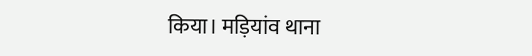किया। मड़ियांव थाना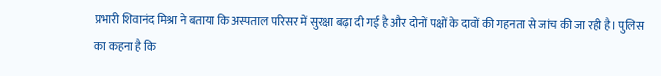प्रभारी शिवानंद मिश्रा ने बताया कि अस्पताल परिसर में सुरक्षा बढ़ा दी गई है और दोनों पक्षों के दावों की गहनता से जांच की जा रही है। पुलिस का कहना है कि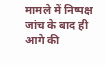मामले में निष्पक्ष जांच के बाद ही आगे की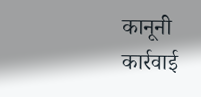कानूनी कार्रवाई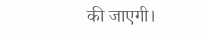की जाएगी।